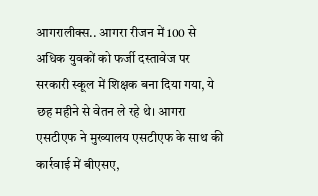आगरालीक्स.. आगरा रीजन में 100 से अधिक युवकों को फर्जी दस्तावेज पर सरकारी स्कूल में शिक्षक बना दिया गया, ये छह महीने से वेतन ले रहे थे। आगरा एसटीएफ ने मुख्यालय एसटीएफ के साथ की कार्रवाई में बीएसए,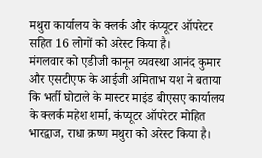मथुरा कार्यालय के क्लर्क और कंप्यूटर ऑपरेटर सहित 16 लोगों को अरेस्ट किया है।
मंगलवार को एडीजी कानून व्यवस्था आनंद कुमार और एसटीएफ के आईजी अमिताभ यश ने बताया कि भर्ती घोटाले के मास्टर माइंड बीएसए कार्यालय के क्लर्क महेश शर्मा, कंप्यूटर ऑपरेटर मोहित भारद्वाज, राधा क्रष्ण मथुरा को अरेस्ट किया है।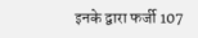इनके द्वारा फर्जी 107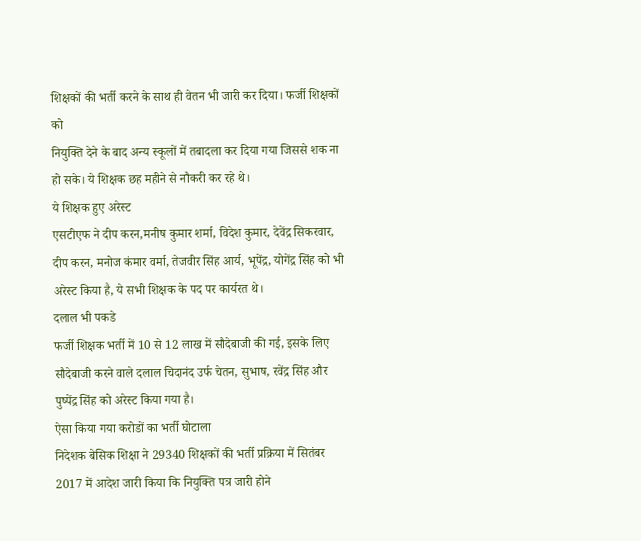शिक्षकों की भर्ती करने के साथ ही वेतन भी जारी कर दिया। फर्जी शिक्षकों को
नियुक्ति देने के बाद अन्य स्कूलों में तबादला कर दिया गया जिससे शक ना हो सके। ये शिक्षक छह महीने से नौकरी कर रहे थे।
ये शिक्षक हुए अरेस्ट
एसटीएफ ने दीप करन,मनीष कुमार शर्मा, विदेश कुमार, देवेंद्र सिकरवार, दीप करन, मनोज कंमार वर्मा, तेजवीर सिंह आर्य, भूपेंद्र, योगेंद्र सिंह को भी अरेस्ट किया है, ये सभी शिक्षक के पद पर कार्यरत थे।
दलाल भी पकडे
फर्जी शिक्षक भर्ती में 10 से 12 लाख में सौदेबाजी की गई, इसके लिए सौदेबाजी करने वाले दलाल चिदानंद उर्फ चेतन, सुभाष, रवेंद्र सिंह और पुष्पेंद्र सिंह को अरेस्ट किया गया है।
ऐसा किया गया करोडों का भर्ती घोटाला
निदेशक बेसिक शिक्षा ने 29340 शिक्षकों की भर्ती प्रक्रिया में सितंबर 2017 में आदेश जारी किया कि नियुक्ति पत्र जारी होने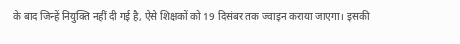के बाद जिन्हें नियुक्ति नहीं दी गई है, ऐसे शिक्षकों को 19 दिसंबर तक ज्वाइन कराया जाएगा। इसकी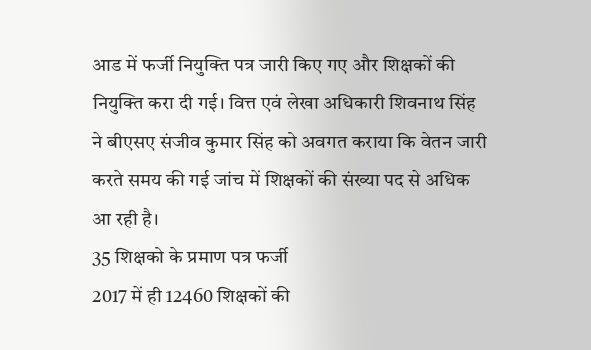आड में फर्जी नियुक्ति पत्र जारी किए गए और शिक्षकों की नियुक्ति करा दी गई। वित्त एवं लेखा अधिकारी शिवनाथ सिंह ने बीएसए संजीव कुमार सिंह को अवगत कराया कि वेतन जारी करते समय की गई जांच में शिक्षकों की संख्या पद से अधिक आ रही है।
35 शिक्षको के प्रमाण पत्र फर्जी
2017 में ही 12460 शिक्षकों की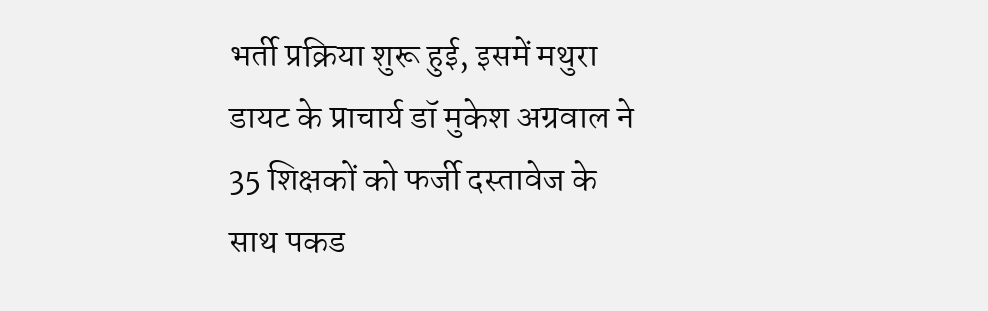भर्ती प्रक्रिया शुरू हुई, इसमें मथुरा डायट के प्राचार्य डॉ मुकेश अग्रवाल ने 35 शिक्षकों को फर्जी दस्तावेज के साथ पकड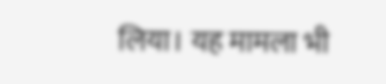लिया। यह मामला भी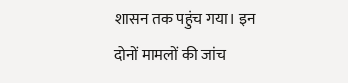शासन तक पहुंच गया। इन दोनों मामलों की जांच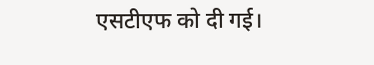एसटीएफ को दी गई।